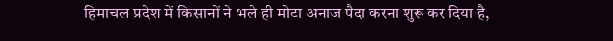हिमाचल प्रदेश में किसानों ने भले ही मोटा अनाज पैदा करना शुरू कर दिया है,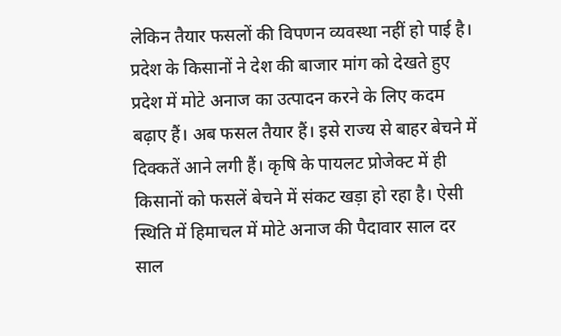लेकिन तैयार फसलों की विपणन व्यवस्था नहीं हो पाई है। प्रदेश के किसानों ने देश की बाजार मांग को देखते हुए प्रदेश में मोटे अनाज का उत्पादन करने के लिए कदम बढ़ाए हैं। अब फसल तैयार हैं। इसे राज्य से बाहर बेचने में दिक्कतें आने लगी हैं। कृषि के पायलट प्रोजेक्ट में ही किसानों को फसलें बेचने में संकट खड़ा हो रहा है। ऐसी स्थिति में हिमाचल में मोटे अनाज की पैदावार साल दर साल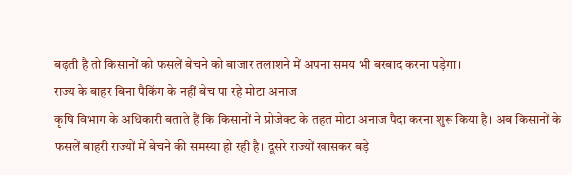बढ़ती है तो किसानों को फसलें बेचने को बाजार तलाशने में अपना समय भी बरबाद करना पड़ेगा।
राज्य के बाहर बिना पैकिंग के नहीं बेच पा रहे मोटा अनाज
कृषि विभाग के अधिकारी बताते हैं कि किसानों ने प्रोजेक्ट के तहत मोटा अनाज पैदा करना शुरू किया है। अब किसानों के फसलें बाहरी राज्यों में बेचने की समस्या हो रही है। दूसरे राज्यों खासकर बड़े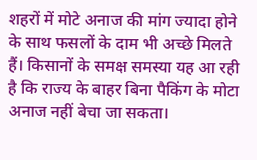शहरों में मोटे अनाज की मांग ज्यादा होने के साथ फसलों के दाम भी अच्छे मिलते हैं। किसानों के समक्ष समस्या यह आ रही है कि राज्य के बाहर बिना पैकिंग के मोटा अनाज नहीं बेचा जा सकता।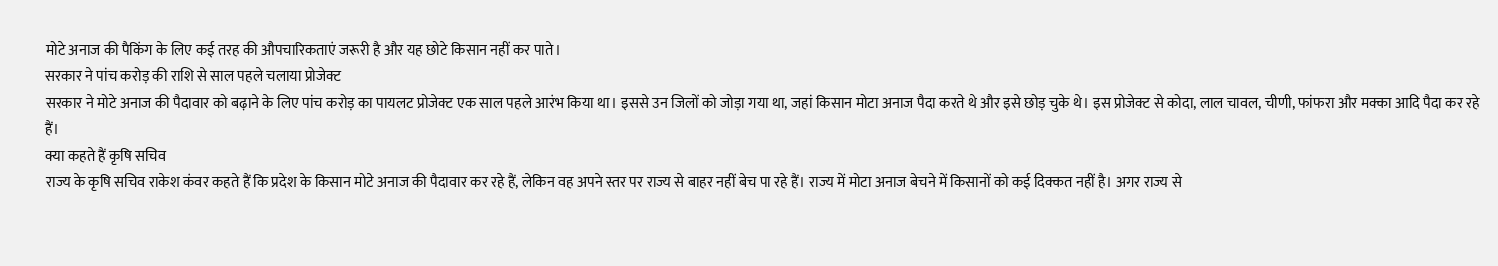मोटे अनाज की पैकिंग के लिए कई तरह की औपचारिकताएं जरूरी है और यह छोटे किसान नहीं कर पाते।
सरकार ने पांच करोड़ की राशि से साल पहले चलाया प्रोजेक्ट
सरकार ने मोटे अनाज की पैदावार को बढ़ाने के लिए पांच करोड़ का पायलट प्रोजेक्ट एक साल पहले आरंभ किया था। इससे उन जिलों को जोड़ा गया था, जहां किसान मोटा अनाज पैदा करते थे और इसे छोड़ चुके थे। इस प्रोजेक्ट से कोदा, लाल चावल, चीणी, फांफरा और मक्का आदि पैदा कर रहे हैं।
क्या कहते हैं कृषि सचिव
राज्य के कृषि सचिव राकेश कंवर कहते हैं कि प्रदेश के किसान मोटे अनाज की पैदावार कर रहे हैं, लेकिन वह अपने स्तर पर राज्य से बाहर नहीं बेच पा रहे हैं। राज्य में मोटा अनाज बेचने में किसानों को कई दिक्कत नहीं है। अगर राज्य से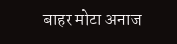बाहर मोटा अनाज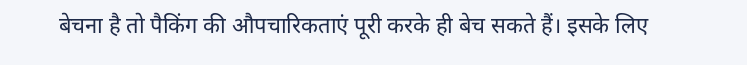बेचना है तो पैकिंग की औपचारिकताएं पूरी करके ही बेच सकते हैं। इसके लिए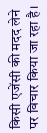किसी एजेंसी की मदद लेने पर विचार किया जा रहा है।